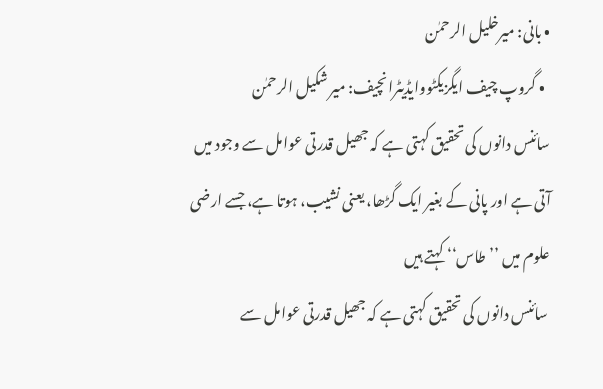• بانی: میرخلیل الرحمٰن
  • گروپ چیف ایگزیکٹووایڈیٹرانچیف: میر شکیل الرحمٰن
سائنس دانوں کی تحقیق کہتی ہے کہ جھیل قدرتی عوامل سے وجود میں آتی ہے اور پانی کے بغیر ایک گڑھا، یعنی نشیب، ہوتا ہے، جسے ارضی علوم میں ’’طاس‘‘ کہتے ہیں
 سائنس دانوں کی تحقیق کہتی ہے کہ جھیل قدرتی عوامل سے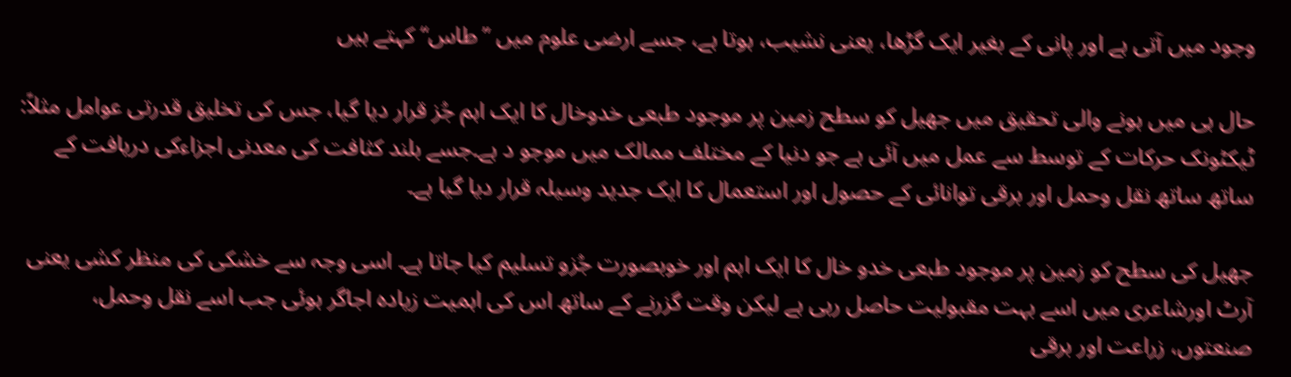وجود میں آتی ہے اور پانی کے بغیر ایک گڑھا، یعنی نشیب، ہوتا ہے، جسے ارضی علوم میں ’’طاس‘‘ کہتے ہیں

حال ہی میں ہونے والی تحقیق میں جھیل کو سطح زمین پر موجود طبعی خدوخال کا ایک اہم جُز قرار دیا گیا، جس کی تخلیق قدرتی عوامل مثلاً: ٹیکٹونک حرکات کے توسط سے عمل میں آئی ہے جو دنیا کے مختلف ممالک میں موجو د ہے۔جسے بلند کثافت کی معدنی اجزاءکی دریافت کے ساتھ ساتھ نقل وحمل اور برقی توانائی کے حصول اور استعمال کا ایک جدید وسیلہ قرار دیا گیا ہے۔

جھیل کی سطح کو زمین پر موجود طبعی خدو خال کا ایک اہم اور خوبصورت جُزو تسلیم کیا جاتا ہے۔ اسی وجہ سے خشکی کی منظر کشی یعنی آرٹ اورشاعری میں اسے بہت مقبولیت حاصل رہی ہے لیکن وقت گزرنے کے ساتھ اس کی اہمیت زیادہ اجاگر ہوئی جب اسے نقل وحمل، صنعتوں، زراعت اور برقی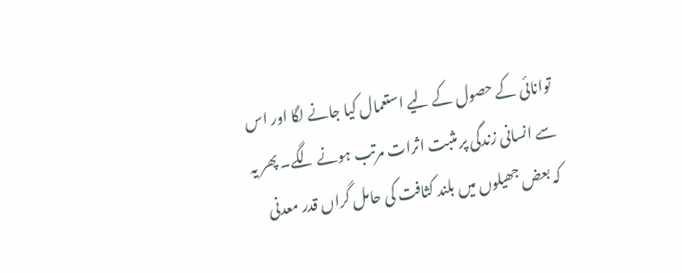توانائی کے حصول کے لیے استعمال کیا جانے لگا اور اس سے انسانی زندگی پر مثبت اثرات مرتب ہونے لگے۔ پھر یہ کہ بعض جھیلوں میں بلند کثافت کی حامل گراں قدر معدنی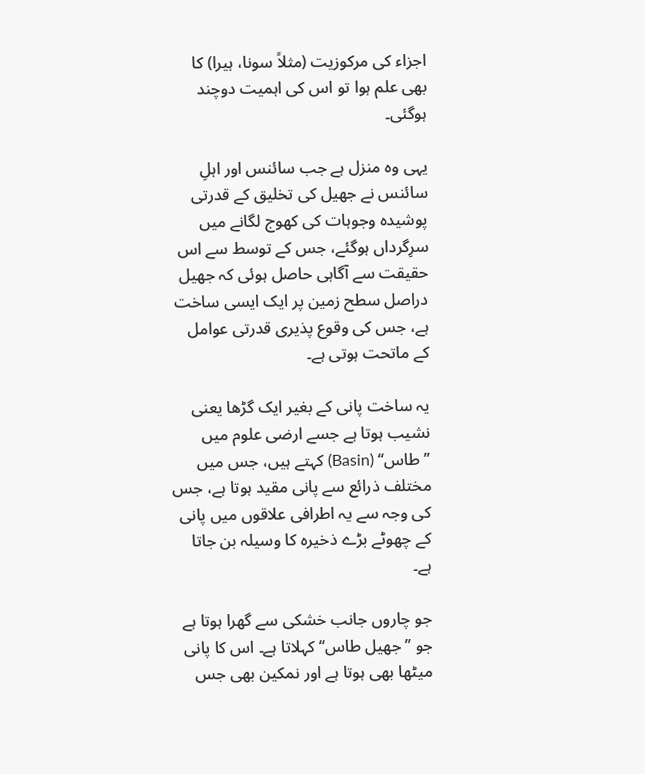اجزاء کی مرکوزیت (مثلاً سونا، ہیرا) کا بھی علم ہوا تو اس کی اہمیت دوچند ہوگئی۔

یہی وہ منزل ہے جب سائنس اور اہلِ سائنس نے جھیل کی تخلیق کے قدرتی پوشیدہ وجوہات کی کھوج لگانے میں سرِگرداں ہوگئے، جس کے توسط سے اس حقیقت سے آگاہی حاصل ہوئی کہ جھیل دراصل سطح زمین پر ایک ایسی ساخت ہے، جس کی وقوع پذیری قدرتی عوامل کے ماتحت ہوتی ہے۔

یہ ساخت پانی کے بغیر ایک گڑھا یعنی نشیب ہوتا ہے جسے ارضی علوم میں ’’طاس‘‘ (Basin) کہتے ہیں، جس میں مختلف ذرائع سے پانی مقید ہوتا ہے، جس کی وجہ سے یہ اطرافی علاقوں میں پانی کے چھوٹے بڑے ذخیرہ کا وسیلہ بن جاتا ہے۔

جو چاروں جانب خشکی سے گھرا ہوتا ہے جو ’’جھیل طاس‘‘ کہلاتا ہے۔ اس کا پانی میٹھا بھی ہوتا ہے اور نمکین بھی جس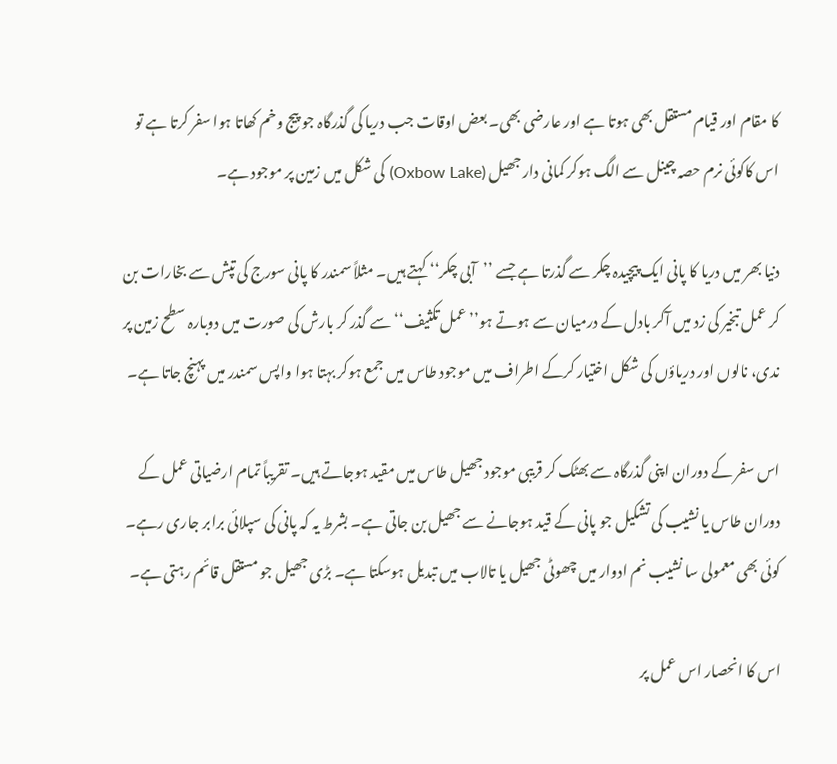کا مقام اور قیام مستقل بھی ہوتا ہے اور عارضی بھی۔ بعض اوقات جب دریا کی گذرگاہ جو پیج وخم کھاتا ہوا سفر کرتا ہے تو اس کاکوئی نرم حصہ چینل سے الگ ہوکر کمانی دار جھیل (Oxbow Lake) کی شکل میں زمین پر موجود ہے۔

دنیا بھر میں دریا کا پانی ایک پیچیدہ چکر سے گذرتا ہے جسے ’’آبی چکر‘‘ کہتے ہیں۔ مثلاً سمندر کا پانی سورج کی تپش سے بخارات بن کر عمل تبخیر کی زد میں آکر بادل کے درمیان سے ہوتے ہو’’عمل تکثیف‘‘ سے گذر کر بارش کی صورت میں دوبارہ سطح زمین پر ندی، نالوں اور دریاؤں کی شکل اختیار کرکے اطراف میں موجود طاس میں جمع ہوکر بہتا ہوا واپس سمندر میں پہنچ جاتا ہے۔

اس سفر کے دوران اپنی گذرگاہ سے بھٹک کر قریبی موجود جھیل طاس میں مقید ہوجاتے ہیں۔ تقریباً تمام ارضیاتی عمل کے دوران طاس یا نشیب کی تشکیل جو پانی کے قید ہوجانے سے جھیل بن جاتی ہے۔ بشرط یہ کہ پانی کی سپلائی برابر جاری رہے۔ کوئی بھی معمولی سا نشیب نم ادوار میں چھوٹی جھیل یا تالاب میں تبدیل ہوسکتا ہے۔ بڑی جھیل جو مستقل قائم رہتی ہے۔

اس کا انحصار اس عمل پر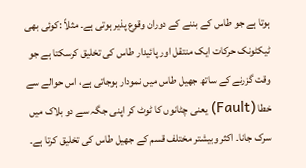ہوتا ہے جو طاس کے بننے کے دوران وقوع پذیر ہوتی ہے۔ مثلاً :کوئی بھی ٹیکٹونک حرکات ایک منتقل اور پائیدار طاس کی تخلیق کرسکتا ہے جو وقت گزرنے کے ساتھ جھیل طاس میں نمودار ہوجاتی ہے، اس حوالے سے خطا (Fault) یعنی چٹانوں کا ٹوٹ کر اپنی جگہ سے دو بلاک میں سرک جانا۔ اکثر وبیشتر مختلف قسم کے جھیل طاس کی تخلیق کرتا ہے۔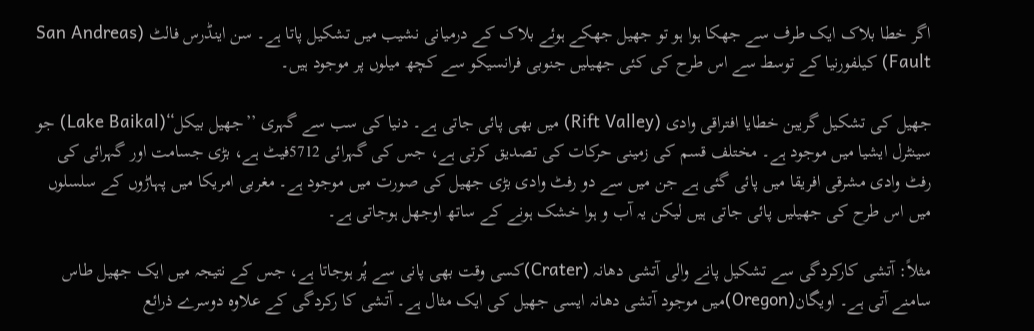اگر خطا بلاک ایک طرف سے جھکا ہوا ہو تو جھیل جھکے ہوئے بلاک کے درمیانی نشیب میں تشکیل پاتا ہے۔ سن اینڈرس فالٹ (San Andreas Fault) کیلفورنیا کے توسط سے اس طرح کی کئی جھیلیں جنوبی فرانسیکو سے کچھ میلوں پر موجود ہیں۔

جھیل کی تشکیل گریبن خطایا افتراقی وادی (Rift Valley) میں بھی پائی جاتی ہے۔ دنیا کی سب سے گہری ’’جھیل بیکل‘‘(Lake Baikal) جو سینٹرل ایشیا میں موجود ہے۔ مختلف قسم کی زمینی حرکات کی تصدیق کرتی ہے، جس کی گہرائی 5712فیٹ ہے، بڑی جسامت اور گہرائی کی رفٹ وادی مشرقی افریقا میں پائی گئی ہے جن میں سے دو رفٹ وادی بڑی جھیل کی صورت میں موجود ہے۔ مغربی امریکا میں پہاڑوں کے سلسلوں میں اس طرح کی جھیلیں پائی جاتی ہیں لیکن یہ آب و ہوا خشک ہونے کے ساتھ اوجھل ہوجاتی ہے۔

مثلاً: آتشی کارکردگی سے تشکیل پانے والی آتشی دھانہ (Crater)کسی وقت بھی پانی سے پُر ہوجاتا ہے، جس کے نتیجہ میں ایک جھیل طاس سامنے آتی ہے۔ اویگان(Oregon)میں موجود آتشی دھانہ ایسی جھیل کی ایک مثال ہے۔ آتشی کا رکردگی کے علاوہ دوسرے ذرائع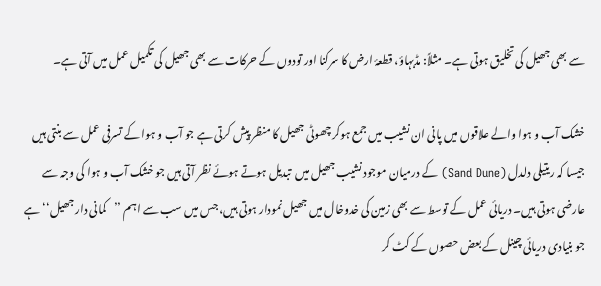سے بھی جھیل کی تخلیق ہوتی ہے۔ مثلاً: مڈبہاؤ، قطعۂ ارض کا سرکنا اور تودوں کے حرکات سے بھی جھیل کی تکمیل عمل میں آتی ہے۔

خشک آب و ہوا والے علاقوں میں پانی ان نشیب میں جمع ہوکر چھوٹی جھیل کا منظر پیش کرتی ہے جو آب و ہوا کے تسرفی عمل سے بنتی ہیں جیسا کہ ریتیلی دلدل (Sand Dune) کے درمیان موجود نشیب جھیل میں  تبدیل ہوتے ہوئے نظر آتی ہیں جو خشک آب و ہوا کی وجہ سے عارضی ہوتی ہیں۔ دریائی عمل کے توسط سے بھی زمین کی خدوخال میں جھیل نمودار ہوتی ہیں، جس میں سب سے اہم ’’کمانی دار جھیل‘‘ ہے جو بنیادی دریائی چینل کے بعض حصوں کے کٹ کر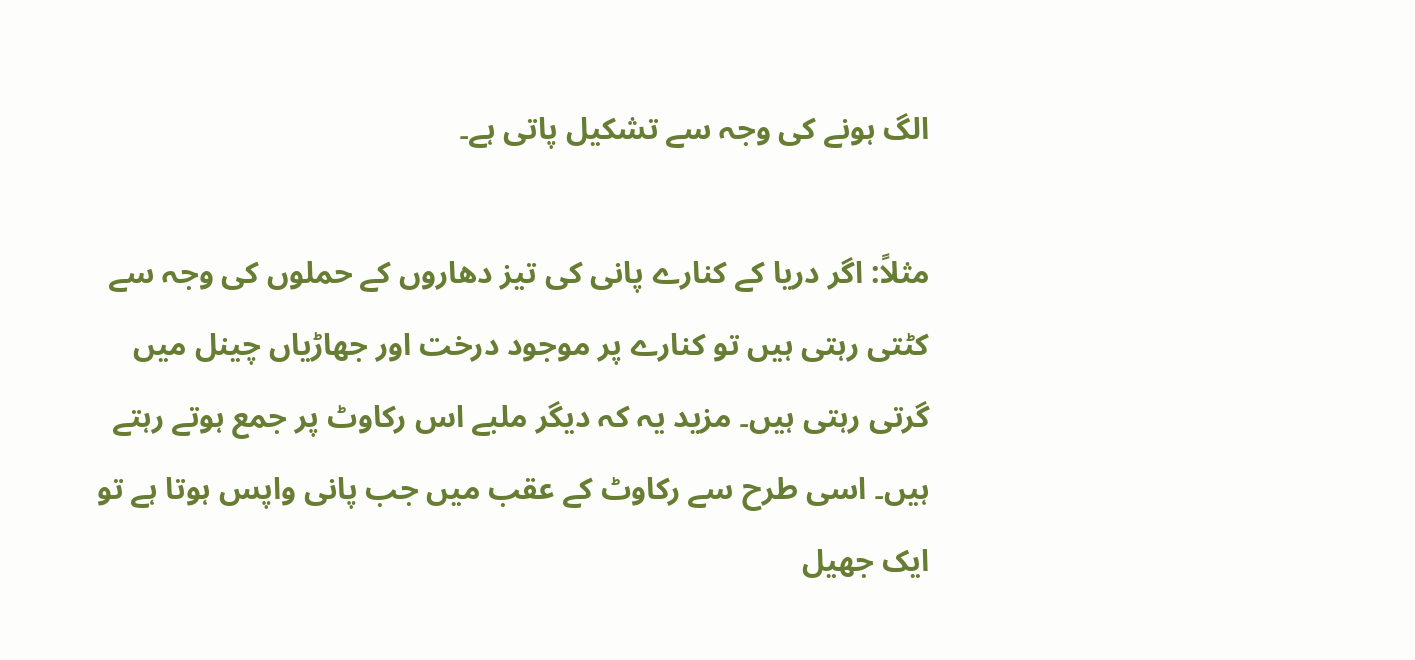الگ ہونے کی وجہ سے تشکیل پاتی ہے۔

مثلاً: اگر دریا کے کنارے پانی کی تیز دھاروں کے حملوں کی وجہ سے کٹتی رہتی ہیں تو کنارے پر موجود درخت اور جھاڑیاں چینل میں گرتی رہتی ہیں۔ مزید یہ کہ دیگر ملبے اس رکاوٹ پر جمع ہوتے رہتے ہیں۔ اسی طرح سے رکاوٹ کے عقب میں جب پانی واپس ہوتا ہے تو ایک جھیل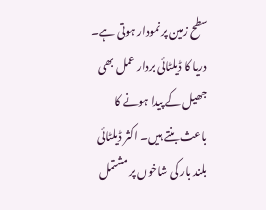سطح زمین پر نمودار ہوتی ہے۔ دریا کا ڈیلٹائی بردار عمل بھی جھیل کے پیدا ہونے کا باعث بنتے ہیں۔ اکثر ڈیلٹائی بلند بار کی شاخوں پر مشتمل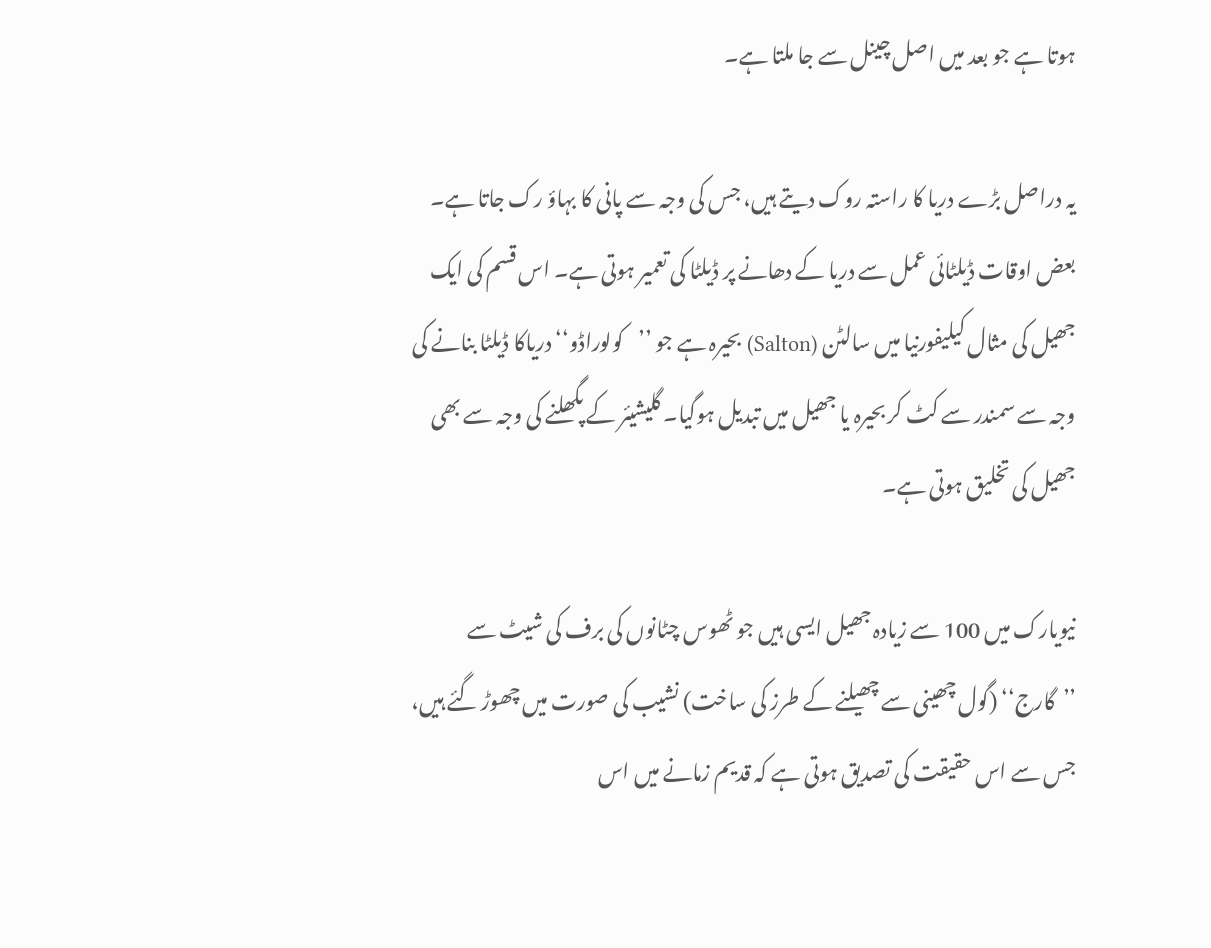ہوتا ہے جو بعد میں اصل چینل سے جا ملتا ہے۔

یہ دراصل بڑے دریا کا راستہ روک دیتے ہیں، جس کی وجہ سے پانی کا بہاؤ رک جاتا ہے۔ بعض اوقات ڈیلٹائی عمل سے دریا کے دھانے پر ڈیلٹا کی تعمیر ہوتی ہے۔ اس قسم کی ایک جھیل کی مثال کیلیفورنیا میں سالٹن (Salton) بحیرہ ہے جو ’’کولوراڈو‘‘ دریاکا ڈیلٹا بنانے کی وجہ سے سمندر سے کٹ کر بحیرہ یا جھیل میں تبدیل ہوگیا۔ گلیشیئر کے پگھلنے کی وجہ سے بھی جھیل کی تخلیق ہوتی ہے۔

نیویارک میں 100 سے زیادہ جھیل ایسی ہیں جو ٹھوس چٹانوں کی برف کی شیٹ سے ’’گارج‘‘ (گول چھینی سے چھیلنے کے طرز کی ساخت) نشیب کی صورت میں چھوڑ گئے ہیں، جس سے اس حقیقت کی تصدیق ہوتی ہے کہ قدیم زمانے میں اس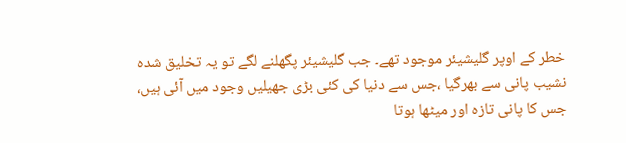خطر کے اوپر گلیشیئر موجود تھے۔ جب گلیشیئر پگھلنے لگے تو یہ تخلیق شدہ نشیب پانی سے بھرگیا ،جس سے دنیا کی کئی بڑی جھیلیں وجود میں آئی ہیں، جس کا پانی تازہ اور میٹھا ہوتا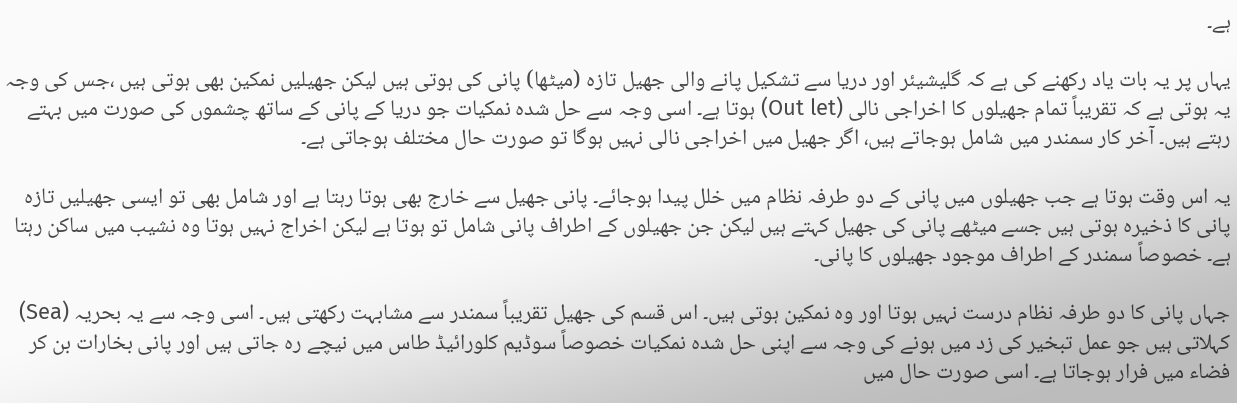ہے۔

یہاں پر یہ بات یاد رکھنے کی ہے کہ گلیشیئر اور دریا سے تشکیل پانے والی جھیل تازہ (میٹھا) پانی کی ہوتی ہیں لیکن جھیلیں نمکین بھی ہوتی ہیں ،جس کی وجہ یہ ہوتی ہے کہ تقریباً تمام جھیلوں کا اخراجی نالی (Out let) ہوتا ہے۔ اسی وجہ سے حل شدہ نمکیات جو دریا کے پانی کے ساتھ چشموں کی صورت میں بہتے رہتے ہیں۔ آخر کار سمندر میں شامل ہوجاتے ہیں، اگر جھیل میں اخراجی نالی نہیں ہوگا تو صورت حال مختلف ہوجاتی ہے۔

یہ اس وقت ہوتا ہے جب جھیلوں میں پانی کے دو طرفہ نظام میں خلل پیدا ہوجائے۔ پانی جھیل سے خارج بھی ہوتا رہتا ہے اور شامل بھی تو ایسی جھیلیں تازہ پانی کا ذخیرہ ہوتی ہیں جسے میٹھے پانی کی جھیل کہتے ہیں لیکن جن جھیلوں کے اطراف پانی شامل تو ہوتا ہے لیکن اخراج نہیں ہوتا وہ نشیب میں ساکن رہتا ہے۔ خصوصاً سمندر کے اطراف موجود جھیلوں کا پانی۔

جہاں پانی کا دو طرفہ نظام درست نہیں ہوتا اور وہ نمکین ہوتی ہیں۔ اس قسم کی جھیل تقریباً سمندر سے مشابہت رکھتی ہیں۔ اسی وجہ سے یہ بحریہ (Sea) کہلاتی ہیں جو عمل تبخیر کی زد میں ہونے کی وجہ سے اپنی حل شدہ نمکیات خصوصاً سوڈیم کلورائیڈ طاس میں نیچے رہ جاتی ہیں اور پانی بخارات بن کر فضاء میں فرار ہوجاتا ہے۔ اسی صورت حال میں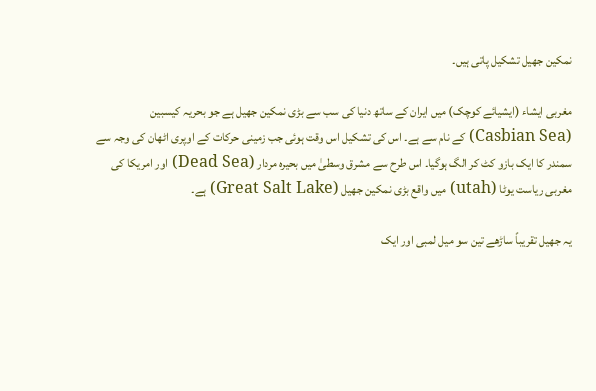نمکین جھیل تشکیل پاتی ہیں۔

مغربی ایشاء (ایشیائے کوچک) میں ایران کے ساتھ دنیا کی سب سے بڑی نمکین جھیل ہے جو بحریہ کیسبین (Casbian Sea) کے نام سے ہے۔ اس کی تشکیل اس وقت ہوئی جب زمینی حرکات کے اوپری اٹھان کی وجہ سے سمندر کا ایک بازو کٹ کر الگ ہوگیا۔ اس طرح سے مشرق وسطیٰ میں بحیرہ مردار (Dead Sea) اور امریکا کی مغربی ریاست یوٹا (utah) میں واقع بڑی نمکین جھیل (Great Salt Lake) ہے۔

یہ جھیل تقریباً ساڑھے تین سو میل لمبی اور ایک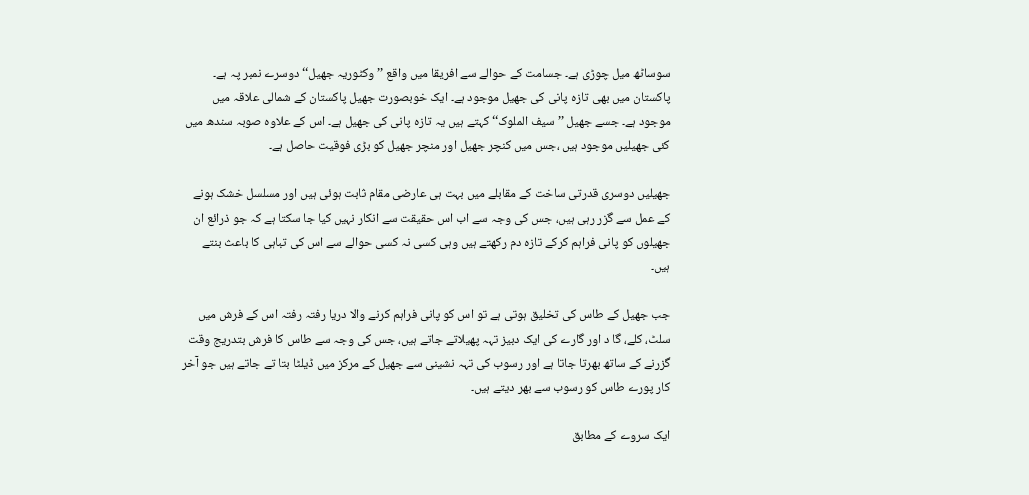سوساٹھ میل چوڑی ہے۔ جسامت کے حوالے سے افریقا میں واقع ’’ وکٹوریہ جھیل‘‘ دوسرے نمبر پہ ہے۔ پاکستان میں بھی تازہ پانی کی جھیل موجود ہے۔ ایک خوبصورت جھیل پاکستان کے شمالی علاقہ میں موجود ہے۔ جسے جھیل ’’سیف الملوک‘‘ کہتے ہیں یہ تازہ پانی کی جھیل ہے۔ اس کے علاوہ صوبہ سندھ میں کئی جھیلیں موجود ہیں ،جس میں کنچر جھیل اور منچر جھیل کو بڑی فوقیت حاصل ہے۔

جھیلیں دوسری قدرتی ساخت کے مقابلے میں بہت ہی عارضی مقام ثابت ہوئی ہیں اور مسلسل خشک ہونے کے عمل سے گزر رہی ہیں، جس کی وجہ سے اب اس حقیقت سے انکار نہیں کیا جا سکتا ہے کہ جو ذرائع ان جھیلوں کو پانی فراہم کرکے تازہ دم رکھتے ہیں وہی کسی نہ کسی حوالے سے اس کی تباہی کا باعث بنتے ہیں۔

جب جھیل کے طاس کی تخلیق ہوتی ہے تو اس کو پانی فراہم کرنے والا دریا رفتہ رفتہ اس کے فرش میں سلٹ، کلے، گا د اور گارے کی ایک دبیز تہہ پھیلاتے جاتے ہیں، جس کی وجہ سے طاس کا فرش بتدریج وقت گزرنے کے ساتھ بھرتا جاتا ہے اور رسوب کی تہہ نشینی سے جھیل کے مرکز میں ڈیلٹا بتا تے جاتے ہیں جو آخر کار پورے طاس کو رسوب سے بھر دیتے ہیں۔

ایک سروے کے مطابق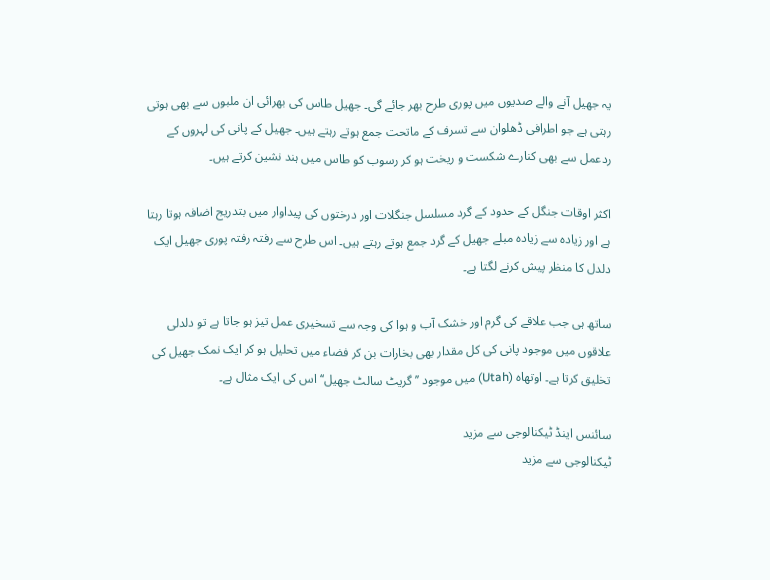یہ جھیل آنے والے صدیوں میں پوری طرح بھر جائے گی۔ جھیل طاس کی بھرائی ان ملبوں سے بھی ہوتی رہتی ہے جو اطرافی ڈھلوان سے تسرف کے ماتحت جمع ہوتے رہتے ہیں۔ جھیل کے پانی کی لہروں کے ردعمل سے بھی کنارے شکست و ریخت ہو کر رسوب کو طاس میں ہند نشین کرتے ہیں۔

اکثر اوقات جنگل کے حدود کے گرد مسلسل جنگلات اور درختوں کی پیداوار میں بتدریج اضافہ ہوتا رہتا ہے اور زیادہ سے زیادہ مبلے جھیل کے گرد جمع ہوتے رہتے ہیں۔ اس طرح سے رفتہ رفتہ پوری جھیل ایک دلدل کا منظر پیش کرنے لگتا ہے۔

ساتھ ہی جب علاقے کی گرم اور خشک آب و ہوا کی وجہ سے تسخیری عمل تیز ہو جاتا ہے تو دلدلی علاقوں میں موجود پانی کی کل مقدار بھی بخارات بن کر فضاء میں تحلیل ہو کر ایک نمک جھیل کی تخلیق کرتا ہے۔ اوتھاہ (Utah) میں موجود ’’گریٹ سالٹ جھیل‘‘ اس کی ایک مثال ہے۔

سائنس اینڈ ٹیکنالوجی سے مزید
ٹیکنالوجی سے مزید